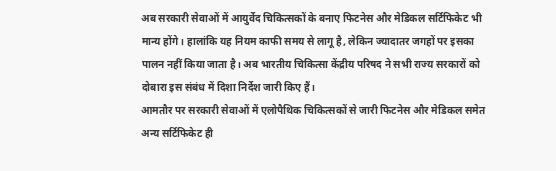अब सरकारी सेवाओं में आयुर्वेद चिकित्सकों के बनाए फिटनेस और मेडिकल सर्टिफिकेट भी मान्य होंगे। हालांकि यह नियम काफी समय से लागू है, लेकिन ज्यादातर जगहों पर इसका पालन नहीं किया जाता है। अब भारतीय चिकित्सा केंद्रीय परिषद ने सभी राज्य सरकारों को दोबारा इस संबंध में दिशा निर्देश जारी किए हैं।
आमतौर पर सरकारी सेवाओं में एलोपैथिक चिकित्सकों से जारी फिटनेस और मेडिकल समेत अन्य सर्टिफिकेट ही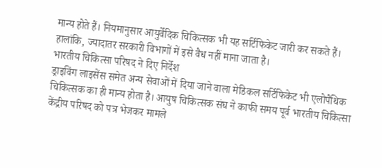मान्य होते हैं। नियमानुसार आयुर्वेदिक चिकित्सक भी यह सर्टिफिकेट जारी कर सकते हैं। हालांकि, ज्यादातर सरकारी विभागों में इसे वैध नहीं माना जाता है।
भारतीय चिकित्सा परिषद ने दिए निर्देश
ड्राइविंग लाइसेंस समेत अन्य सेवाओं में दिया जाने वाला मेडिकल सर्टिफिकेट भी एलोपैथिक चिकित्सक का ही मान्य होता है। आयुष चिकित्सक संघ ने काफी समय पूर्व भारतीय चिकित्सा केंद्रीय परिषद को पत्र भेजकर मामले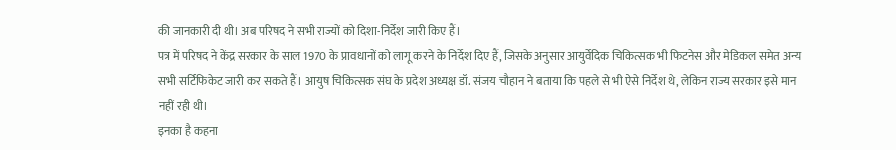की जानकारी दी थी। अब परिषद ने सभी राज्यों को दिशा-निर्देश जारी किए हैं।
पत्र में परिषद ने केंद्र सरकार के साल 1970 के प्रावधानों को लागू करने के निर्देश दिए हैं, जिसके अनुसार आयुर्वेदिक चिकित्सक भी फिटनेस और मेडिकल समेत अन्य सभी सर्टिफिकेट जारी कर सकते हैं। आयुष चिकित्सक संघ के प्रदेश अध्यक्ष डॉ. संजय चौहान ने बताया कि पहले से भी ऐसे निर्देश थे, लेकिन राज्य सरकार इसे मान नहीं रही थी।
इनका है कहना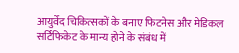आयुर्वेद चिकित्सकों के बनाए फिटनेस और मेडिकल सर्टिफिकेट के मान्य होने के संबंध में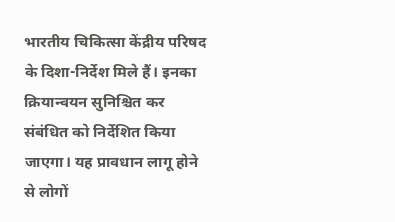भारतीय चिकित्सा केंद्रीय परिषद के दिशा-निर्देश मिले हैं। इनका क्रियान्वयन सुनिश्चित कर संबंधित को निर्देशित किया जाएगा। यह प्रावधान लागू होने से लोगों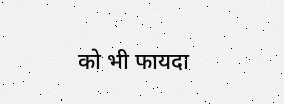को भी फायदा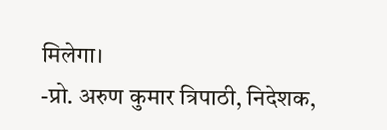मिलेगा।
-प्रो. अरुण कुमार त्रिपाठी, निदेशक,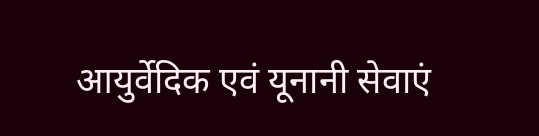आयुर्वेदिक एवं यूनानी सेवाएं